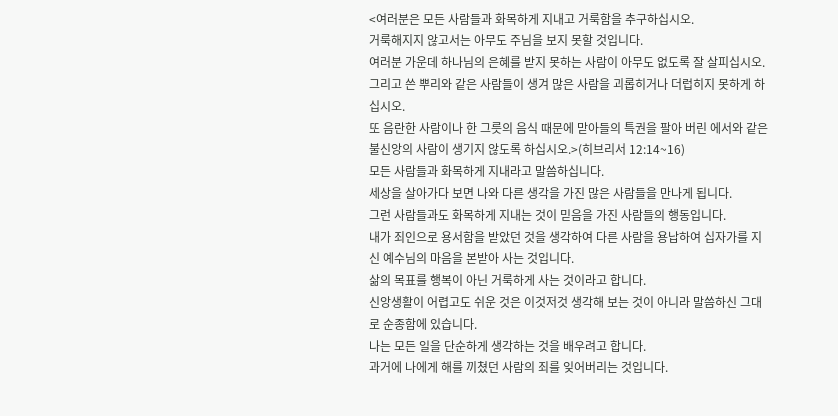<여러분은 모든 사람들과 화목하게 지내고 거룩함을 추구하십시오.
거룩해지지 않고서는 아무도 주님을 보지 못할 것입니다.
여러분 가운데 하나님의 은혜를 받지 못하는 사람이 아무도 없도록 잘 살피십시오. 그리고 쓴 뿌리와 같은 사람들이 생겨 많은 사람을 괴롭히거나 더럽히지 못하게 하십시오.
또 음란한 사람이나 한 그릇의 음식 때문에 맏아들의 특권을 팔아 버린 에서와 같은 불신앙의 사람이 생기지 않도록 하십시오.>(히브리서 12:14~16)
모든 사람들과 화목하게 지내라고 말씀하십니다.
세상을 살아가다 보면 나와 다른 생각을 가진 많은 사람들을 만나게 됩니다.
그런 사람들과도 화목하게 지내는 것이 믿음을 가진 사람들의 행동입니다.
내가 죄인으로 용서함을 받았던 것을 생각하여 다른 사람을 용납하여 십자가를 지신 예수님의 마음을 본받아 사는 것입니다.
삶의 목표를 행복이 아닌 거룩하게 사는 것이라고 합니다.
신앙생활이 어렵고도 쉬운 것은 이것저것 생각해 보는 것이 아니라 말씀하신 그대로 순종함에 있습니다.
나는 모든 일을 단순하게 생각하는 것을 배우려고 합니다.
과거에 나에게 해를 끼쳤던 사람의 죄를 잊어버리는 것입니다.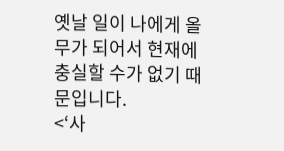옛날 일이 나에게 올무가 되어서 현재에 충실할 수가 없기 때문입니다.
<‘사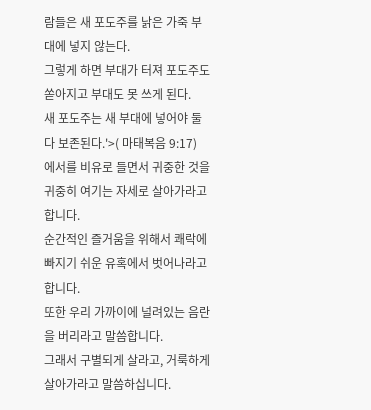람들은 새 포도주를 낡은 가죽 부대에 넣지 않는다.
그렇게 하면 부대가 터져 포도주도 쏟아지고 부대도 못 쓰게 된다.
새 포도주는 새 부대에 넣어야 둘 다 보존된다.'>( 마태복음 9:17)
에서를 비유로 들면서 귀중한 것을 귀중히 여기는 자세로 살아가라고 합니다.
순간적인 즐거움을 위해서 쾌락에 빠지기 쉬운 유혹에서 벗어나라고 합니다.
또한 우리 가까이에 널려있는 음란을 버리라고 말씀합니다.
그래서 구별되게 살라고, 거룩하게 살아가라고 말씀하십니다.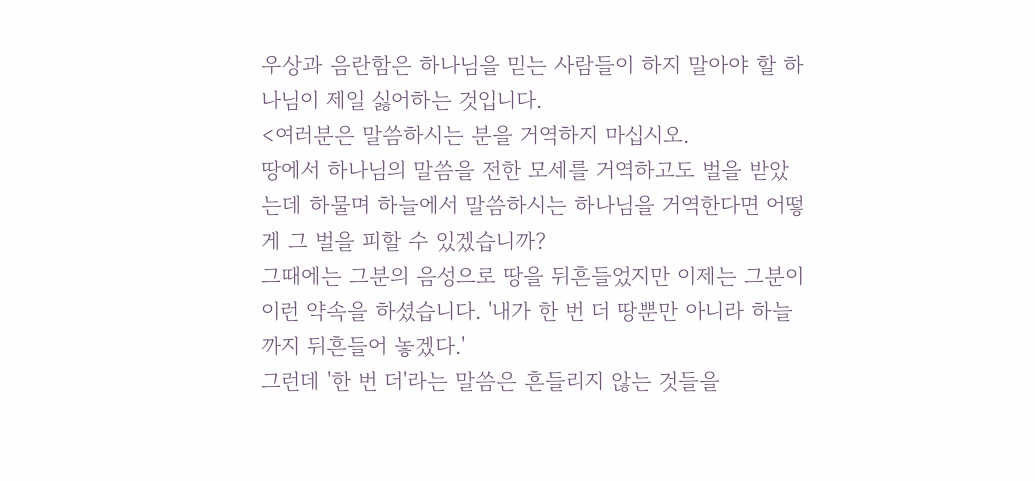우상과 음란함은 하나님을 믿는 사람들이 하지 말아야 할 하나님이 제일 싫어하는 것입니다.
<여러분은 말씀하시는 분을 거역하지 마십시오.
땅에서 하나님의 말씀을 전한 모세를 거역하고도 벌을 받았는데 하물며 하늘에서 말씀하시는 하나님을 거역한다면 어떻게 그 벌을 피할 수 있겠습니까?
그때에는 그분의 음성으로 땅을 뒤흔들었지만 이제는 그분이 이런 약속을 하셨습니다. '내가 한 번 더 땅뿐만 아니라 하늘까지 뒤흔들어 놓겠다.'
그런데 '한 번 더'라는 말씀은 흔들리지 않는 것들을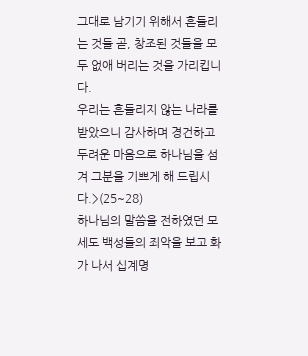그대로 남기기 위해서 흔들리는 것들 곧, 창조된 것들을 모두 없애 버리는 것을 가리킵니다.
우리는 흔들리지 않는 나라를 받았으니 감사하며 경건하고 두려운 마음으로 하나님을 섬겨 그분을 기쁘게 해 드립시다.>(25~28)
하나님의 말씀을 전하였던 모세도 백성들의 죄악을 보고 화가 나서 십계명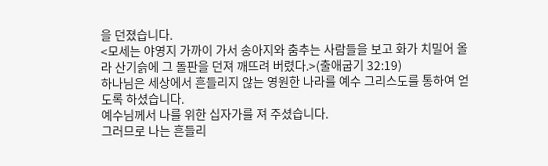을 던졌습니다.
<모세는 야영지 가까이 가서 송아지와 춤추는 사람들을 보고 화가 치밀어 올라 산기슭에 그 돌판을 던져 깨뜨려 버렸다.>(출애굽기 32:19)
하나님은 세상에서 흔들리지 않는 영원한 나라를 예수 그리스도를 통하여 얻도록 하셨습니다.
예수님께서 나를 위한 십자가를 져 주셨습니다.
그러므로 나는 흔들리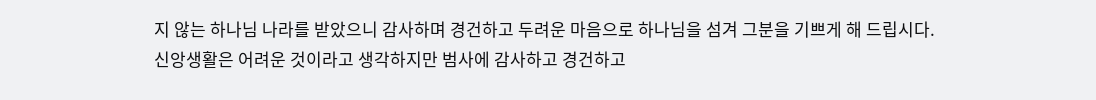지 않는 하나님 나라를 받았으니 감사하며 경건하고 두려운 마음으로 하나님을 섬겨 그분을 기쁘게 해 드립시다.
신앙생활은 어려운 것이라고 생각하지만 범사에 감사하고 경건하고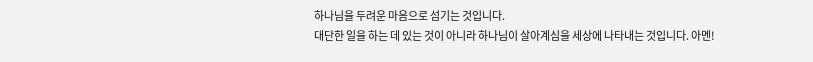하나님을 두려운 마음으로 섬기는 것입니다.
대단한 일을 하는 데 있는 것이 아니라 하나님이 살아계심을 세상에 나타내는 것입니다. 아멘!